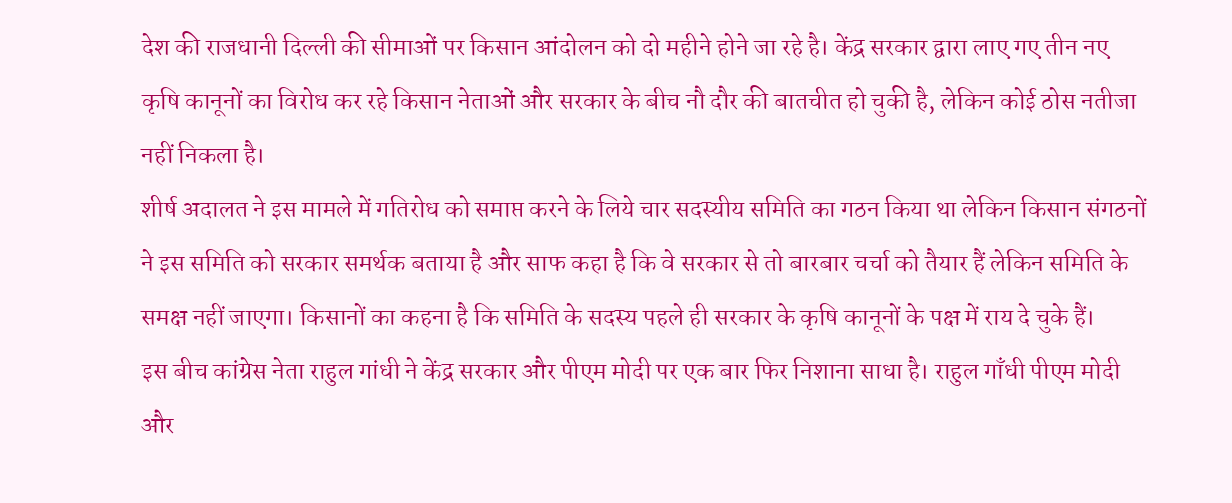देश की राजधानी दिल्ली की सीमाओं पर किसान आंदोलन को दो महीने होने जा रहे है। केंद्र सरकार द्वारा लाए गए तीन नए कृषि कानूनों का विरोध कर रहे किसान नेताओं और सरकार के बीच नौ दौर की बातचीत हो चुकी है, लेकिन कोई ठोस नतीजा नहीं निकला है।
शीर्ष अदालत ने इस मामले में गतिरोध को समाप्त करने के लिये चार सदस्यीय समिति का गठन किया था लेकिन किसान संगठनों ने इस समिति को सरकार समर्थक बताया है और साफ कहा है कि वे सरकार से तो बारबार चर्चा को तैयार हैं लेकिन समिति के समक्ष नहीं जाएगा। किसानों का कहना है कि समिति के सदस्य पहले ही सरकार के कृषि कानूनों के पक्ष में राय दे चुके हैं।
इस बीच कांग्रेस नेता राहुल गांधी ने केंद्र सरकार और पीएम मोदी पर एक बार फिर निशाना साधा है। राहुल गाँधी पीएम मोदी और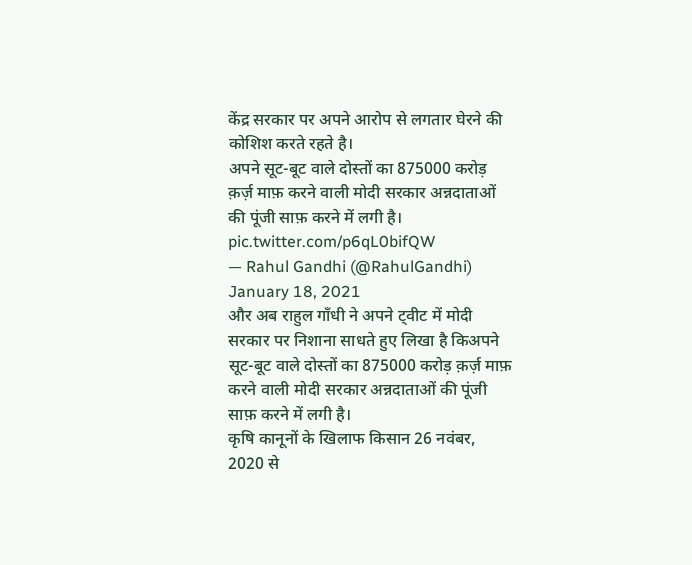केंद्र सरकार पर अपने आरोप से लगतार घेरने की कोशिश करते रहते है।
अपने सूट-बूट वाले दोस्तों का 875000 करोड़ क़र्ज़ माफ़ करने वाली मोदी सरकार अन्नदाताओं की पूंजी साफ़ करने में लगी है। pic.twitter.com/p6qL0bifQW
— Rahul Gandhi (@RahulGandhi) January 18, 2021
और अब राहुल गाँधी ने अपने ट्वीट में मोदी सरकार पर निशाना साधते हुए लिखा है किअपने सूट-बूट वाले दोस्तों का 875000 करोड़ क़र्ज़ माफ़ करने वाली मोदी सरकार अन्नदाताओं की पूंजी साफ़ करने में लगी है।
कृषि कानूनों के खिलाफ किसान 26 नवंबर, 2020 से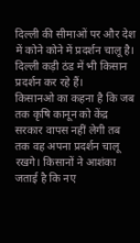दिल्ली की सीमाओं पर और देश में कोने कोने में प्रदर्शन चालू है। दिल्ली कड़ी ठंड में भी किसान प्रदर्शन कर रहे हैं।
किसानओ का कहना है कि जब तक कृषि कानून को केंद्र सरकार वापस नहीं लेगी तब तक वह अपना प्रदर्शन चालू रखगे। किसानों ने आशंका जताई है कि नए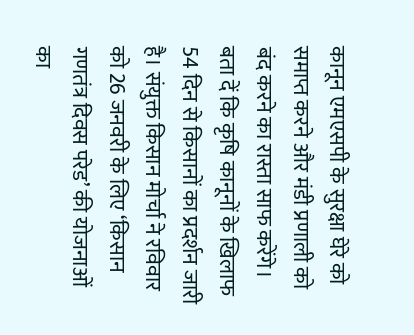कानून एमएसपी के सुरक्षा घेरे को समाप्त करने और मंडी प्रणाली को बंद करने का रास्ता साफ करेंगे।
बता दें कि कृषि कानूनों के खिलाफ 54 दिन से किसानों का प्रदर्शन जारी है। संयुक्त किसान मोर्चा ने रविवार को 26 जनवरी के लिए ‘किसान गणतंत्र दिवस परेड’ की योजनाओं का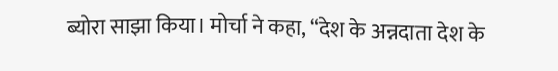ब्योरा साझा किया। मोर्चा ने कहा, “देश के अन्नदाता देश के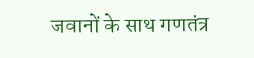जवानों के साथ गणतंत्र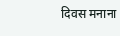दिवस मनाना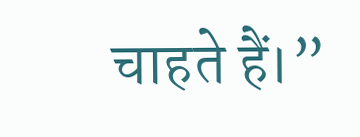चाहते हैं।”